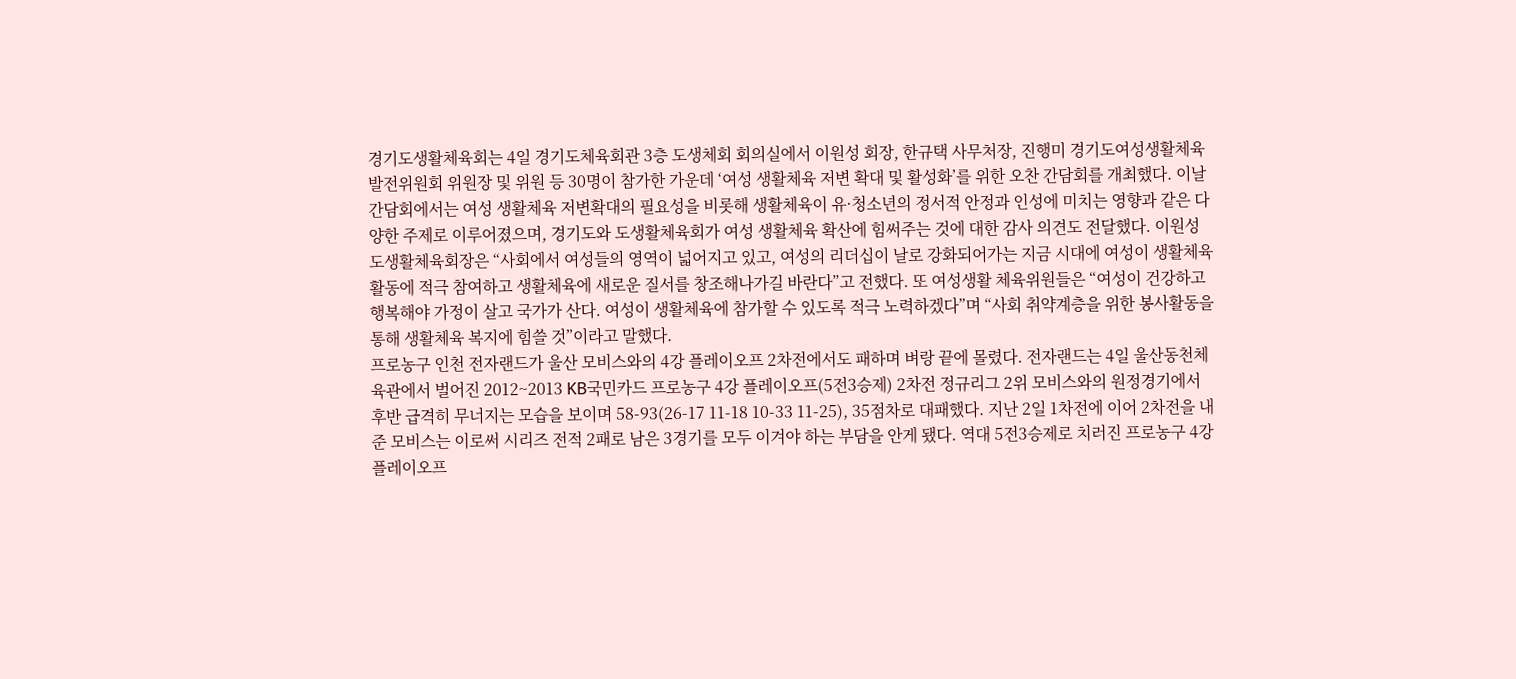경기도생활체육회는 4일 경기도체육회관 3층 도생체회 회의실에서 이원성 회장, 한규택 사무처장, 진행미 경기도여성생활체육발전위원회 위원장 및 위원 등 30명이 참가한 가운데 ‘여성 생활체육 저변 확대 및 활성화’를 위한 오찬 간담회를 개최했다. 이날 간담회에서는 여성 생활체육 저변확대의 필요성을 비롯해 생활체육이 유·청소년의 정서적 안정과 인성에 미치는 영향과 같은 다양한 주제로 이루어졌으며, 경기도와 도생활체육회가 여성 생활체육 확산에 힘써주는 것에 대한 감사 의견도 전달했다. 이원성 도생활체육회장은 “사회에서 여성들의 영역이 넓어지고 있고, 여성의 리더십이 날로 강화되어가는 지금 시대에 여성이 생활체육 활동에 적극 참여하고 생활체육에 새로운 질서를 창조해나가길 바란다”고 전했다. 또 여성생활 체육위원들은 “여성이 건강하고 행복해야 가정이 살고 국가가 산다. 여성이 생활체육에 참가할 수 있도록 적극 노력하겠다”며 “사회 취약계층을 위한 봉사활동을 통해 생활체육 복지에 힘쓸 것”이라고 말했다.
프로농구 인천 전자랜드가 울산 모비스와의 4강 플레이오프 2차전에서도 패하며 벼랑 끝에 몰렸다. 전자랜드는 4일 울산동천체육관에서 벌어진 2012~2013 KB국민카드 프로농구 4강 플레이오프(5전3승제) 2차전 정규리그 2위 모비스와의 원정경기에서 후반 급격히 무너지는 모습을 보이며 58-93(26-17 11-18 10-33 11-25), 35점차로 대패했다. 지난 2일 1차전에 이어 2차전을 내준 모비스는 이로써 시리즈 전적 2패로 남은 3경기를 모두 이겨야 하는 부담을 안게 됐다. 역대 5전3승제로 치러진 프로농구 4강 플레이오프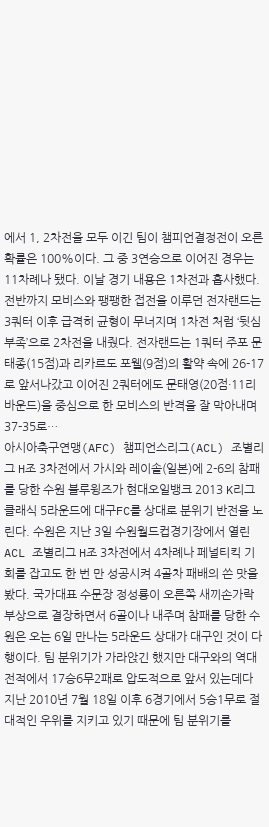에서 1, 2차전을 모두 이긴 팀이 챔피언결정전이 오른 확률은 100%이다. 그 중 3연승으로 이어진 경우는 11차례나 됐다. 이날 경기 내용은 1차전과 흡사했다. 전반까지 모비스와 팽팽한 접전을 이루던 전자랜드는 3쿼터 이후 급격히 균형이 무너지며 1차전 처럼 ‘뒷심 부족’으로 2차전을 내줬다. 전자랜드는 1쿼터 주포 문태종(15점)과 리카르도 포웰(9점)의 활약 속에 26-17로 앞서나갔고 이어진 2쿼터에도 문태영(20점·11리바운드)을 중심으로 한 모비스의 반격을 잘 막아내며 37-35로…
아시아축구연맹(AFC) 챔피언스리그(ACL) 조별리그 H조 3차전에서 가시와 레이솔(일본)에 2-6의 참패를 당한 수원 블루윙즈가 현대오일뱅크 2013 K리그 클래식 5라운드에 대구FC를 상대로 분위기 반전을 노린다. 수원은 지난 3일 수원월드컵경기장에서 열린 ACL 조별리그 H조 3차전에서 4차례나 페널티킥 기회를 잡고도 한 번 만 성공시켜 4골차 패배의 쓴 맛을 봤다. 국가대표 수문장 정성룡이 오른쪽 새끼손가락 부상으로 결장하면서 6골이나 내주며 참패를 당한 수원은 오는 6일 만나는 5라운드 상대가 대구인 것이 다행이다. 팀 분위기가 가라앉긴 했지만 대구와의 역대 전적에서 17승6무2패로 압도적으로 앞서 있는데다 지난 2010년 7월 18일 이후 6경기에서 5승1무로 절대적인 우위를 지키고 있기 때문에 팀 분위기를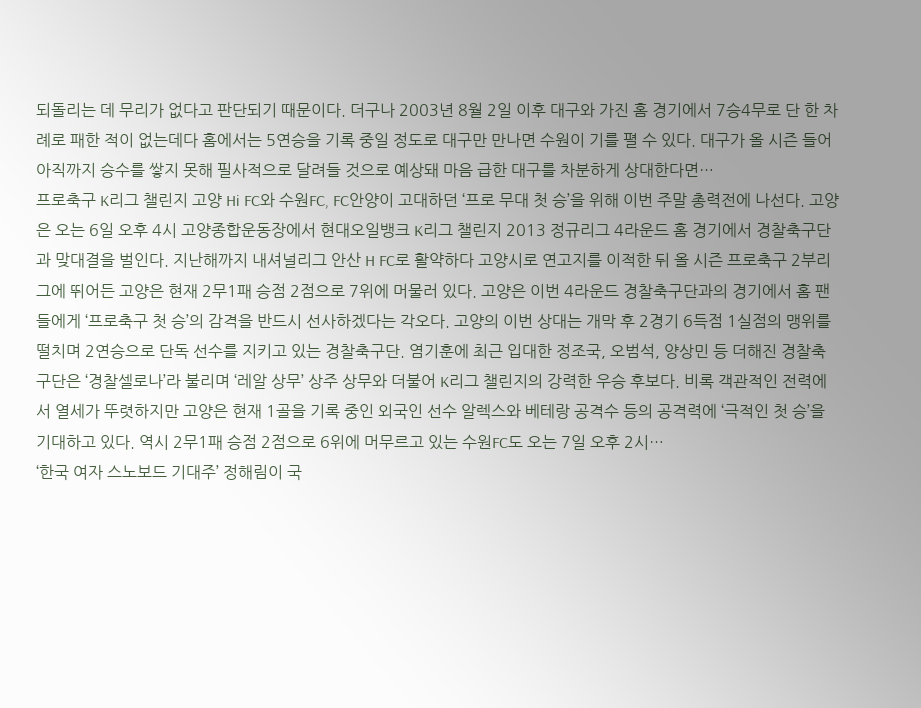되돌리는 데 무리가 없다고 판단되기 때문이다. 더구나 2003년 8월 2일 이후 대구와 가진 홈 경기에서 7승4무로 단 한 차례로 패한 적이 없는데다 홈에서는 5연승을 기록 중일 정도로 대구만 만나면 수원이 기를 펼 수 있다. 대구가 올 시즌 들어 아직까지 승수를 쌓지 못해 필사적으로 달려들 것으로 예상돼 마음 급한 대구를 차분하게 상대한다면…
프로축구 K리그 챌린지 고양 Hi FC와 수원FC, FC안양이 고대하던 ‘프로 무대 첫 승’을 위해 이번 주말 총력전에 나선다. 고양은 오는 6일 오후 4시 고양종합운동장에서 현대오일뱅크 K리그 챌린지 2013 정규리그 4라운드 홈 경기에서 경찰축구단과 맞대결을 벌인다. 지난해까지 내셔널리그 안산 H FC로 활약하다 고양시로 연고지를 이적한 뒤 올 시즌 프로축구 2부리그에 뛰어든 고양은 현재 2무1패 승점 2점으로 7위에 머물러 있다. 고양은 이번 4라운드 경찰축구단과의 경기에서 홈 팬들에게 ‘프로축구 첫 승’의 감격을 반드시 선사하겠다는 각오다. 고양의 이번 상대는 개막 후 2경기 6득점 1실점의 맹위를 떨치며 2연승으로 단독 선수를 지키고 있는 경찰축구단. 염기훈에 최근 입대한 정조국, 오범석, 양상민 등 더해진 경찰축구단은 ‘경찰셀로나’라 불리며 ‘레알 상무’ 상주 상무와 더불어 K리그 챌린지의 강력한 우승 후보다. 비록 객관적인 전력에서 열세가 뚜렷하지만 고양은 현재 1골을 기록 중인 외국인 선수 알렉스와 베테랑 공격수 등의 공격력에 ‘극적인 첫 승’을 기대하고 있다. 역시 2무1패 승점 2점으로 6위에 머무르고 있는 수원FC도 오는 7일 오후 2시…
‘한국 여자 스노보드 기대주’ 정해림이 국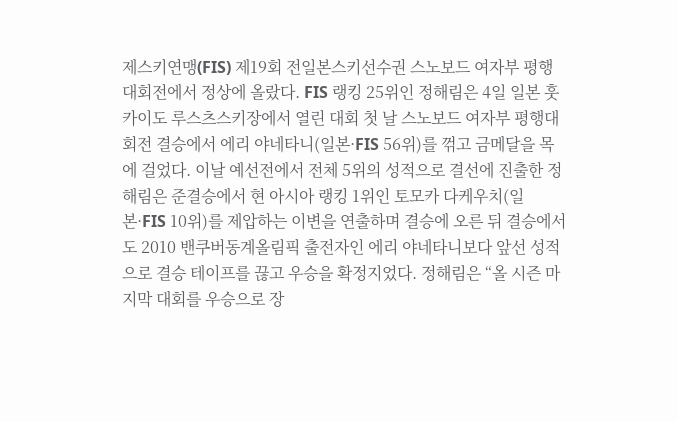제스키연맹(FIS) 제19회 전일본스키선수권 스노보드 여자부 평행대회전에서 정상에 올랐다. FIS 랭킹 25위인 정해림은 4일 일본 훗카이도 루스츠스키장에서 열린 대회 첫 날 스노보드 여자부 평행대회전 결승에서 에리 야네타니(일본·FIS 56위)를 꺾고 금메달을 목에 걸었다. 이날 예선전에서 전체 5위의 성적으로 결선에 진출한 정해림은 준결승에서 현 아시아 랭킹 1위인 토모카 다케우치(일본·FIS 10위)를 제압하는 이변을 연출하며 결승에 오른 뒤 결승에서도 2010 밴쿠버동계올림픽 출전자인 에리 야네타니보다 앞선 성적으로 결승 테이프를 끊고 우승을 확정지었다. 정해림은 “올 시즌 마지막 대회를 우승으로 장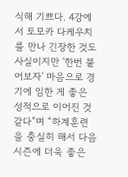식해 기쁘다. 4강에서 토모카 다케우치를 만나 긴장한 것도 사실이지만 ‘한번 붙어보자’ 마음으로 경기에 임한 게 좋은 성적으로 이어진 것 같다”며 “하계훈련을 충실히 해서 다음 시즌에 더욱 좋은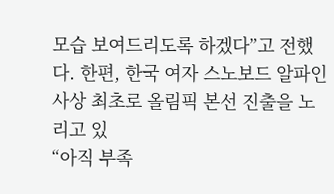모습 보여드리도록 하겠다”고 전했다. 한편, 한국 여자 스노보드 알파인 사상 최초로 올림픽 본선 진출을 노리고 있
“아직 부족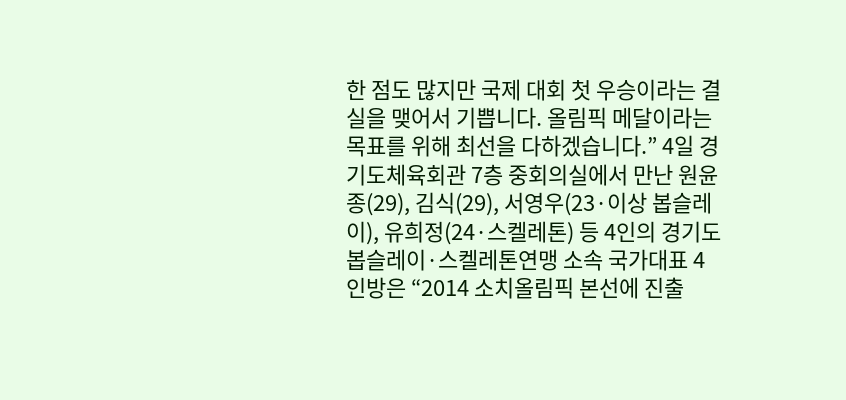한 점도 많지만 국제 대회 첫 우승이라는 결실을 맺어서 기쁩니다. 올림픽 메달이라는 목표를 위해 최선을 다하겠습니다.” 4일 경기도체육회관 7층 중회의실에서 만난 원윤종(29), 김식(29), 서영우(23·이상 봅슬레이), 유희정(24·스켈레톤) 등 4인의 경기도봅슬레이·스켈레톤연맹 소속 국가대표 4인방은 “2014 소치올림픽 본선에 진출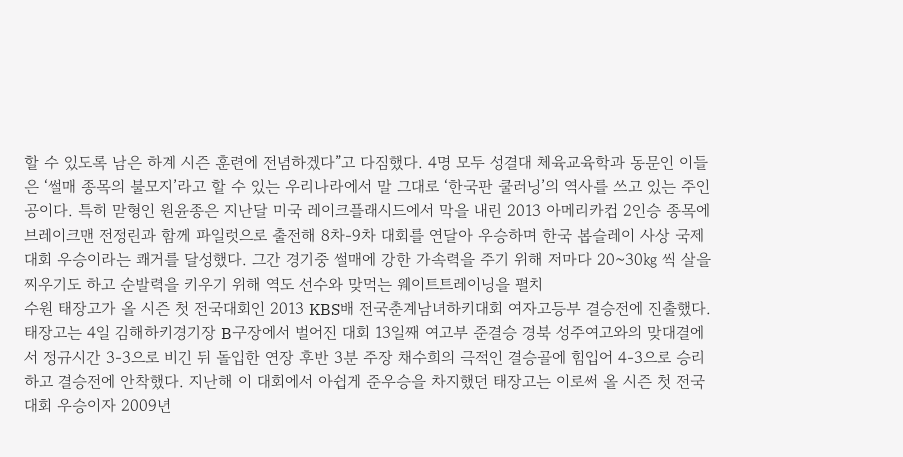할 수 있도록 남은 하계 시즌 훈련에 전념하겠다”고 다짐했다. 4명 모두 성결대 체육교육학과 동문인 이들은 ‘썰매 종목의 불모지’라고 할 수 있는 우리나라에서 말 그대로 ‘한국판 쿨러닝’의 역사를 쓰고 있는 주인공이다. 특히 맏형인 원윤종은 지난달 미국 레이크플래시드에서 막을 내린 2013 아메리카컵 2인승 종목에 브레이크맨 전정린과 함께 파일럿으로 출전해 8차-9차 대회를 연달아 우승하며 한국 봅슬레이 사상 국제대회 우승이라는 쾌거를 달성했다. 그간 경기중 썰매에 강한 가속력을 주기 위해 저마다 20~30㎏ 씩 살을 찌우기도 하고 순발력을 키우기 위해 역도 선수와 맞먹는 웨이트트레이닝을 펼치
수원 태장고가 올 시즌 첫 전국대회인 2013 KBS배 전국춘계남녀하키대회 여자고등부 결승전에 진출했다. 태장고는 4일 김해하키경기장 B구장에서 벌어진 대회 13일째 여고부 준결승 경북 성주여고와의 맞대결에서 정규시간 3-3으로 비긴 뒤 돌입한 연장 후반 3분 주장 채수희의 극적인 결승골에 힘입어 4-3으로 승리하고 결승전에 안착했다. 지난해 이 대회에서 아쉽게 준우승을 차지했던 태장고는 이로써 올 시즌 첫 전국대회 우승이자 2009년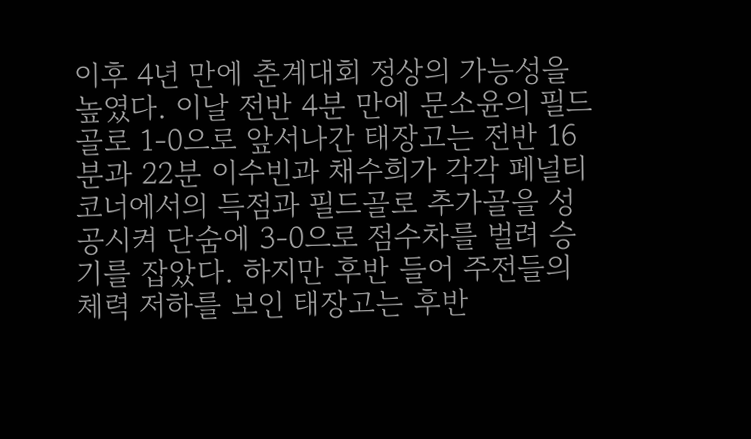이후 4년 만에 춘계대회 정상의 가능성을 높였다. 이날 전반 4분 만에 문소윤의 필드골로 1-0으로 앞서나간 태장고는 전반 16분과 22분 이수빈과 채수희가 각각 페널티 코너에서의 득점과 필드골로 추가골을 성공시켜 단숨에 3-0으로 점수차를 벌려 승기를 잡았다. 하지만 후반 들어 주전들의 체력 저하를 보인 태장고는 후반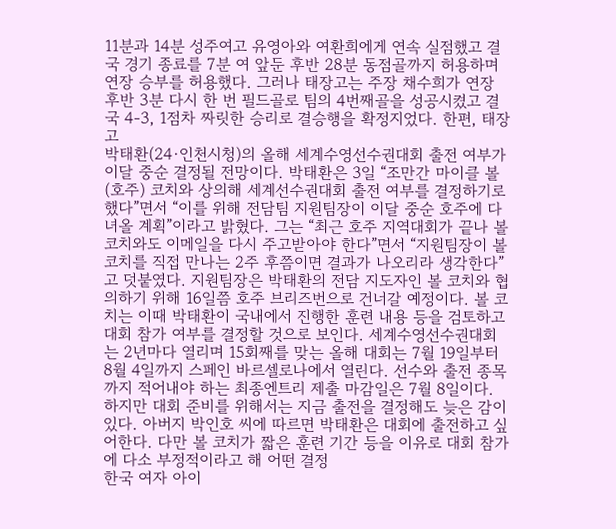11분과 14분 성주여고 유영아와 여환희에게 연속 실점했고 결국 경기 종료를 7분 여 앞둔 후반 28분 동점골까지 허용하며 연장 승부를 허용했다. 그러나 태장고는 주장 채수희가 연장 후반 3분 다시 한 번 필드골로 팀의 4번째골을 성공시켰고 결국 4-3, 1점차 짜릿한 승리로 결승행을 확정지었다. 한편, 태장고
박태환(24·인천시청)의 올해 세계수영선수권대회 출전 여부가 이달 중순 결정될 전망이다. 박태환은 3일 “조만간 마이클 볼(호주) 코치와 상의해 세계선수권대회 출전 여부를 결정하기로 했다”면서 “이를 위해 전담팀 지원팀장이 이달 중순 호주에 다녀올 계획”이라고 밝혔다. 그는 “최근 호주 지역대회가 끝나 볼 코치와도 이메일을 다시 주고받아야 한다”면서 “지원팀장이 볼 코치를 직접 만나는 2주 후쯤이면 결과가 나오리라 생각한다”고 덧붙였다. 지원팀장은 박태환의 전담 지도자인 볼 코치와 협의하기 위해 16일쯤 호주 브리즈번으로 건너갈 예정이다. 볼 코치는 이때 박태환이 국내에서 진행한 훈련 내용 등을 검토하고 대회 참가 여부를 결정할 것으로 보인다. 세계수영선수권대회는 2년마다 열리며 15회째를 맞는 올해 대회는 7월 19일부터 8월 4일까지 스페인 바르셀로나에서 열린다. 선수와 출전 종목까지 적어내야 하는 최종엔트리 제출 마감일은 7월 8일이다. 하지만 대회 준비를 위해서는 지금 출전을 결정해도 늦은 감이 있다. 아버지 박인호 씨에 따르면 박태환은 대회에 출전하고 싶어한다. 다만 볼 코치가 짧은 훈련 기간 등을 이유로 대회 참가에 다소 부정적이라고 해 어떤 결정
한국 여자 아이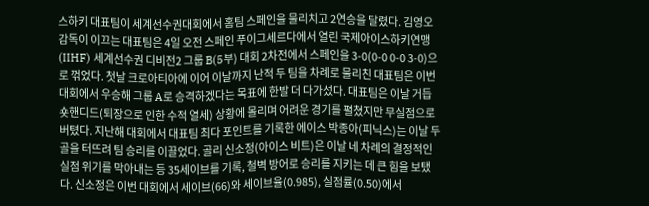스하키 대표팀이 세계선수권대회에서 홈팀 스페인을 물리치고 2연승을 달렸다. 김영오 감독이 이끄는 대표팀은 4일 오전 스페인 푸이그세르다에서 열린 국제아이스하키연맹(IIHF) 세계선수권 디비전2 그룹 B(5부) 대회 2차전에서 스페인을 3-0(0-0 0-0 3-0)으로 꺾었다. 첫날 크로아티아에 이어 이날까지 난적 두 팀을 차례로 물리친 대표팀은 이번 대회에서 우승해 그룹 A로 승격하겠다는 목표에 한발 더 다가섰다. 대표팀은 이날 거듭 숏핸디드(퇴장으로 인한 수적 열세) 상황에 몰리며 어려운 경기를 펼쳤지만 무실점으로 버텼다. 지난해 대회에서 대표팀 최다 포인트를 기록한 에이스 박종아(피닉스)는 이날 두 골을 터뜨려 팀 승리를 이끌었다. 골리 신소정(아이스 비트)은 이날 네 차례의 결정적인 실점 위기를 막아내는 등 35세이브를 기록, 철벽 방어로 승리를 지키는 데 큰 힘을 보탰다. 신소정은 이번 대회에서 세이브(66)와 세이브율(0.985), 실점률(0.50)에서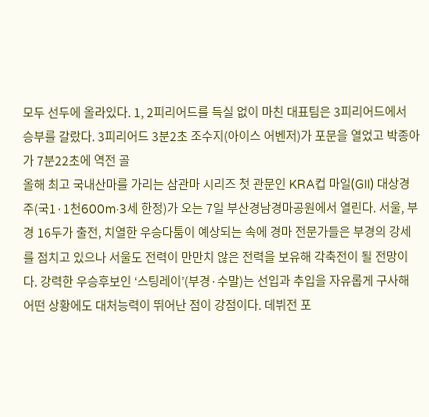모두 선두에 올라있다. 1, 2피리어드를 득실 없이 마친 대표팀은 3피리어드에서 승부를 갈랐다. 3피리어드 3분2초 조수지(아이스 어벤저)가 포문을 열었고 박종아가 7분22초에 역전 골
올해 최고 국내산마를 가리는 삼관마 시리즈 첫 관문인 KRA컵 마일(GII) 대상경주(국1·1천600m·3세 한정)가 오는 7일 부산경남경마공원에서 열린다. 서울, 부경 16두가 출전, 치열한 우승다툼이 예상되는 속에 경마 전문가들은 부경의 강세를 점치고 있으나 서울도 전력이 만만치 않은 전력을 보유해 각축전이 될 전망이다. 강력한 우승후보인 ‘스팅레이’(부경·수말)는 선입과 추입을 자유롭게 구사해 어떤 상황에도 대처능력이 뛰어난 점이 강점이다. 데뷔전 포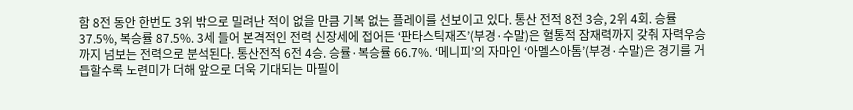함 8전 동안 한번도 3위 밖으로 밀려난 적이 없을 만큼 기복 없는 플레이를 선보이고 있다. 통산 전적 8전 3승, 2위 4회. 승률 37.5%, 복승률 87.5%. 3세 들어 본격적인 전력 신장세에 접어든 ‘판타스틱재즈’(부경·수말)은 혈통적 잠재력까지 갖춰 자력우승까지 넘보는 전력으로 분석된다. 통산전적 6전 4승. 승률·복승률 66.7%. ‘메니피’의 자마인 ‘아멜스아톰’(부경·수말)은 경기를 거듭할수록 노련미가 더해 앞으로 더욱 기대되는 마필이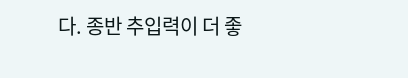다. 종반 추입력이 더 좋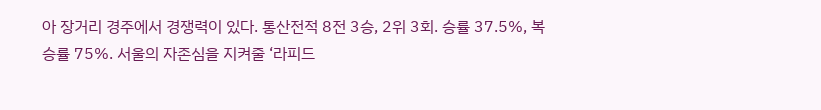아 장거리 경주에서 경쟁력이 있다. 통산전적 8전 3승, 2위 3회. 승률 37.5%, 복승률 75%. 서울의 자존심을 지켜줄 ‘라피드